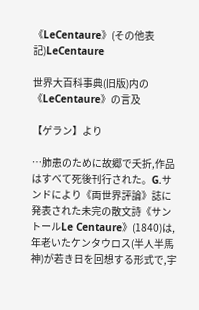《LeCentaure》(その他表記)LeCentaure

世界大百科事典(旧版)内の《LeCentaure》の言及

【ゲラン】より

…肺患のために故郷で夭折,作品はすべて死後刊行された。G.サンドにより《両世界評論》誌に発表された未完の散文詩《サントールLe Centaure》(1840)は,年老いたケンタウロス(半人半馬神)が若き日を回想する形式で,宇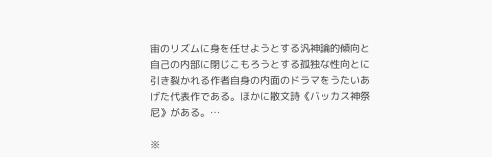宙のリズムに身を任せようとする汎神論的傾向と自己の内部に閉じこもろうとする孤独な性向とに引き裂かれる作者自身の内面のドラマをうたいあげた代表作である。ほかに散文詩《バッカス神祭尼》がある。…

※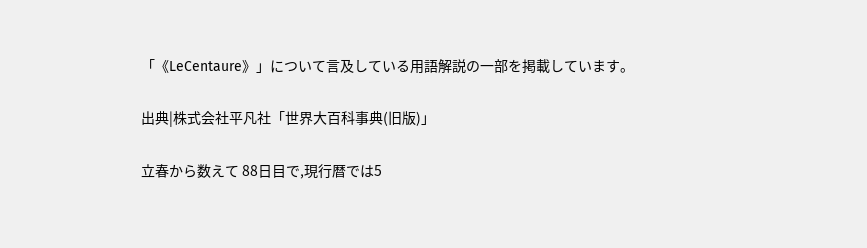「《LeCentaure》」について言及している用語解説の一部を掲載しています。

出典|株式会社平凡社「世界大百科事典(旧版)」

立春から数えて 88日目で,現行暦では5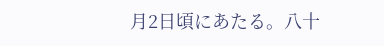月2日頃にあたる。八十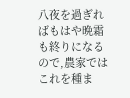八夜を過ぎればもはや晩霜も終りになるので,農家ではこれを種ま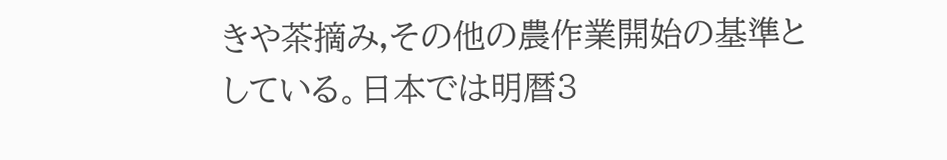きや茶摘み,その他の農作業開始の基準としている。日本では明暦3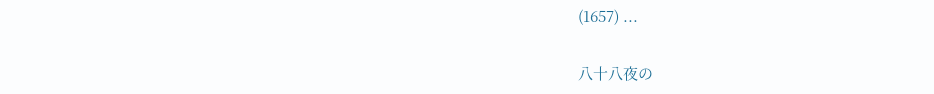(1657) ...

八十八夜の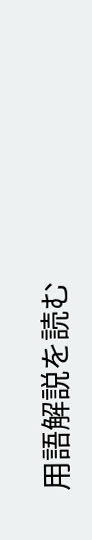用語解説を読む